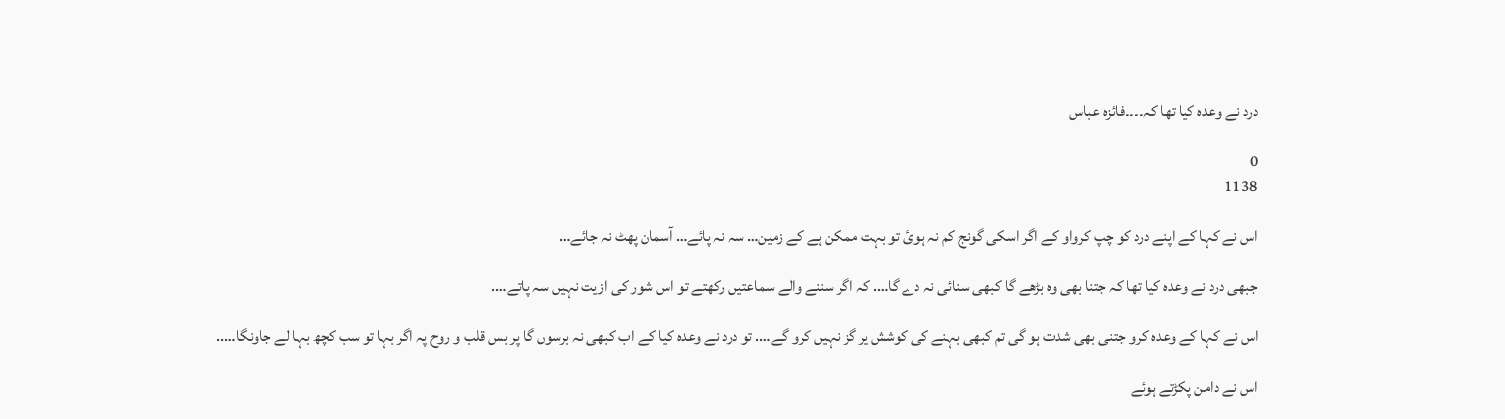درد نے وعدہ کیا تھا کہ۔۔۔۔فائزہ عباس

0
1138

اس نے کہا کے اپنے درد کو چپ کرواو کے اگر اسکی گونج کم نہ ہوئ تو بہت ممکن ہے کے زمین… سہ نہ پائے… آسمان پھٹ نہ جائے…

جبھی درد نے وعدہ کیا تھا کہ جتنا بھی وہ بڑھے گا کبھی سنائی نہ دے گا…. کہ اگر سننے والے سماعتیں رکھتے تو اس شور کی ازیت نہیں سہ پاتے….

اس نے کہا کے وعدہ کرو جتنی بھی شدت ہو گی تم کبھی بہنے کی کوشش یر گز نہیں کرو گے…. تو درد نے وعدہ کیا کے اب کبھی نہ برسوں گا پر بس قلب و روح پہ اگر بہا تو سب کچھ بہا لے جاونگا…..

اس نے دامن پکڑتے ہوئے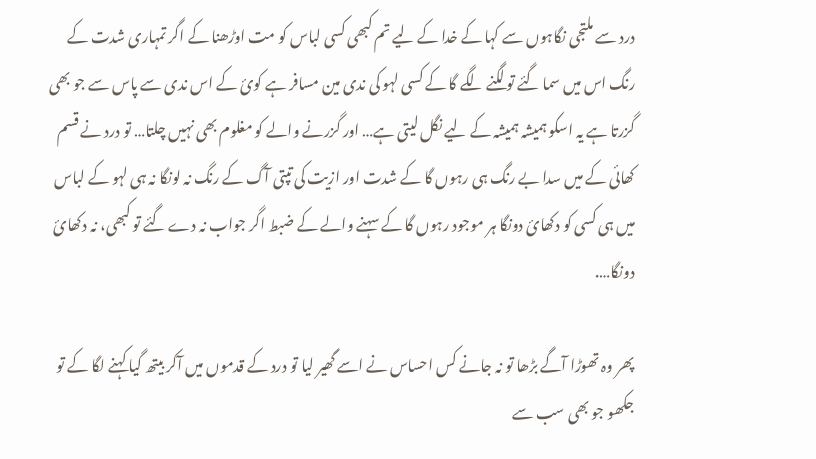درد سے ملتجی نگاہوں سے کہا کے خدا کے لیے تم کبھی کسی لباس کو مت اوڑھنا کے اگر تمہاری شدت کے رنگ اس میں سما گئے تو لگنے لگے گا کے کسی لہو کی ندی مین مسافر ہے کوئ کے اس ندی سے پاس سے جو بھی گزرتا ہے یہ اسکو ہمیشہ ہمیشہ کے لیے نگل لیتی ہے… اور گزرنے والے کو مغلوم بھی نہیں چلتا… تو درد نے قسم کھائی کے میں سدا بے رنگ ہی رہوں گا کے شدت اور ازیت کی تپتی آگ کے رنگ نہ لونگا نہ ہی لہو کے لباس میں ہی کسی کو دکھائ دونگا ہر موجود رہوں گا کے سہنے والے کے ضبط اگر جواب نہ دے گئے تو کبھی، نہ دکھائ دونگا….

پھر وہ تھوڑا آگے بڑھا تو نہ جانے کس احساس نے اسے گھیر لیا تو درد کے قدموں میں آکر بیتھ گیا کہنے لگا کے تو جکھو جو بھی سب سے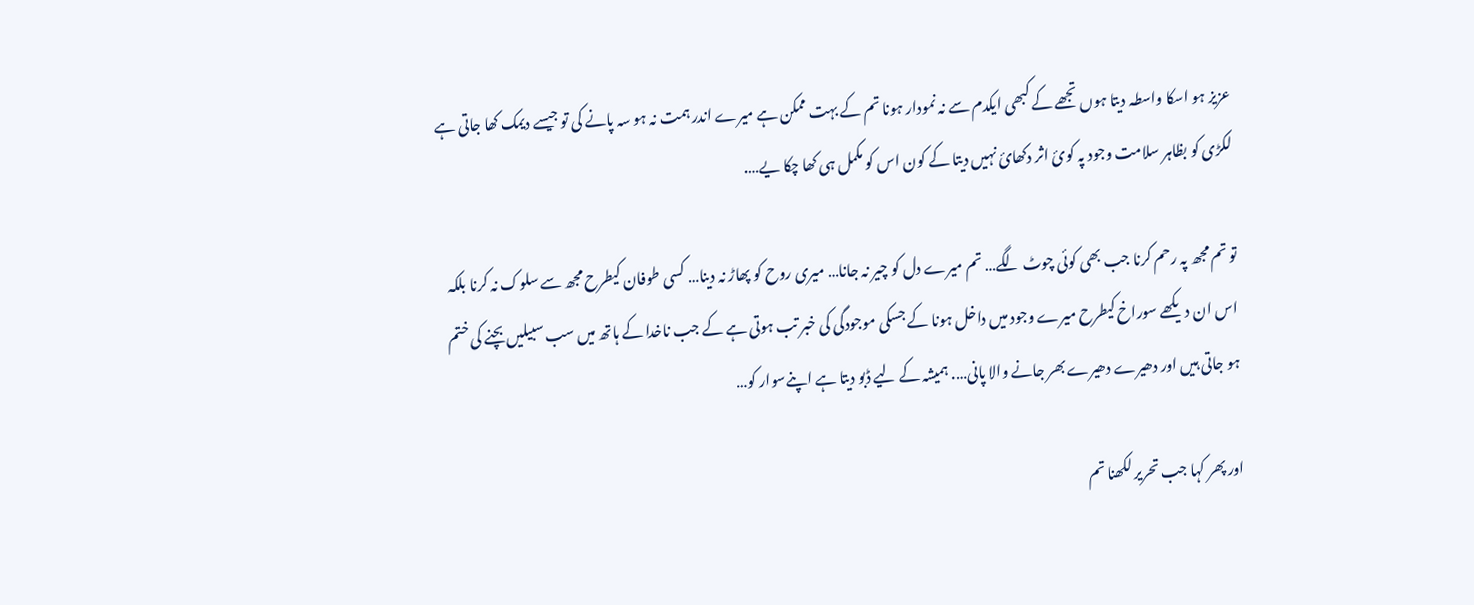عزیز ہو اسکا واسطہ دیتا ہوں تجھے کے کبھی ایکدم سے نہ نمودار ہونا تم کے بہت ممکن ہے میرے اندر ہمت نہ ہو سہ پانے کی تو جیسے دیمک کھا جاتی ہے لکڑی کو بظاہر سلامت وجود پہ کوئ اثر دکھائ نہیں دیتا کے کون اس کو مکمل ہی کھا چکا یے….

تو تم مجھ پہ رحم کرنا جب بھی کوئی چوٹ لگے… تم میرے دل کو چیر نہ جانا… میری روح کو پھاڑ نہ دینا… کسی طوفان کیطرح مجھ سے سلوک نہ کرنا بلکہ اس ان دیکھے سوراخ کیطرح میرے وجود میں داخل ہونا کے جسکی موجودگی کی خبر تب ہوتی ہے کے جب ناخدا کے ہاتھ میں سب سبیلیں بچنے کی ختم ہو جاتی ہیں اور دھیرے دھیرے بھر جانے والا پانی…. ہمیشہ کے لیے ڈبو دیتا ہے اپنےسوار کو…

اور پھر کہا جب تحریر لکھنا تم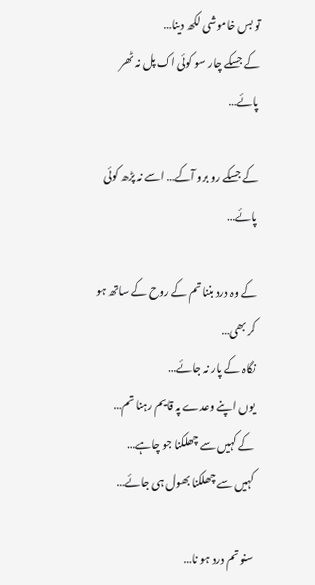تو بس خاموشی لکھ دینا…
کے جسکے چار سو کوئی اک پل نہ ٹھر پائے…

کے جسکے رو برو آکے… اسے نہ پڑھ کوئی پائے…

کے وہ درد بننا تم کے روح کے ساتھ ہو کر بھی…
نگاہ کے پار نہ جائے…
یوں اپنے وعدے پہ قایم رہنا تم…
کے کہیں سے چھلکنا جو چاہے…
کہیں سے چھلکنا بھول ہی جائے…

سنو تم درد ہو نا…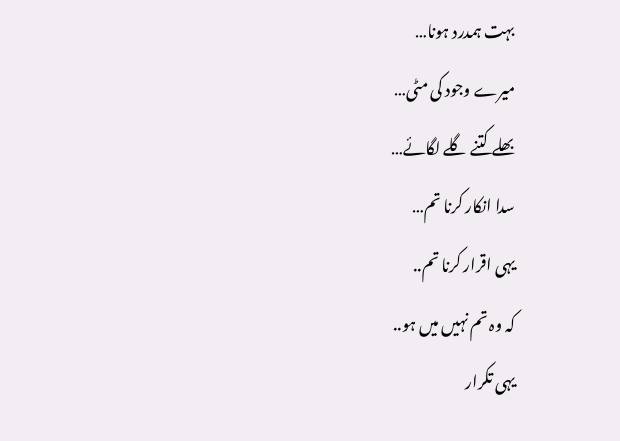بہت ہمدرد ہونا…
میرے وجود کی مٹی…
بھلے کتنے گلے لگائے…
سدا انکار کرنا تم…
یہی اقرار کرنا تم..
کہ وہ تم نہیں میں ہو..
یہی تکرار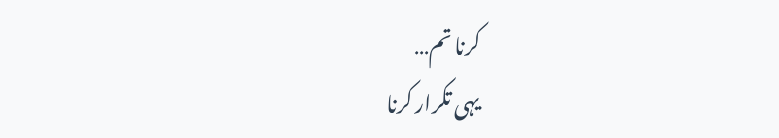کرنا تم…
یہی تکرار کرنا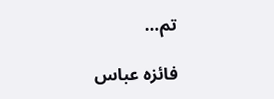تم…

فائزہ عباس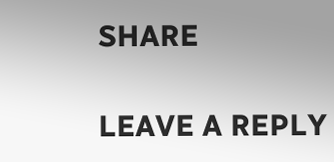SHARE

LEAVE A REPLY